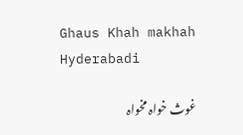Ghaus Khah makhah Hyderabadi

غوث خواہ مخواہ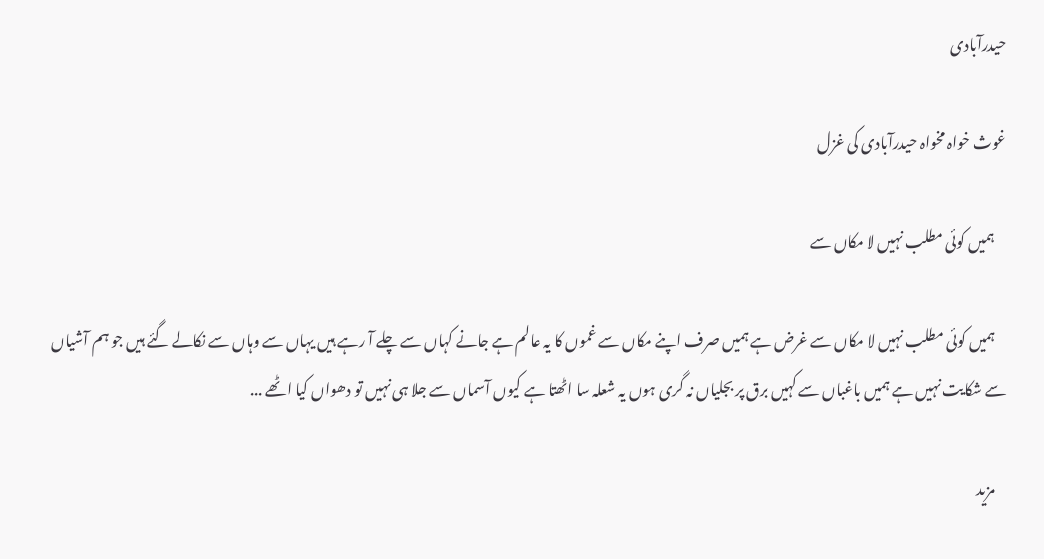حیدرآبادی

غوث خواہ مخواہ حیدرآبادی کی غزل

    ہمیں کوئی مطلب نہیں لا مکاں سے

    ہمیں کوئی مطلب نہیں لا مکاں سے غرض ہے ہمیں صرف اپنے مکاں سے غموں کا یہ عالم ہے جانے کہاں سے چلے آ رہے ہیں یہاں سے وہاں سے نکالے گئے ہیں جو ہم آشیاں سے شکایت نہیں ہے ہمیں باغباں سے کہیں برق پر بجلیاں نہ گری ہوں یہ شعلہ سا اٹھتا ہے کیوں آسماں سے جلا ہی نہیں تو دھواں کیا اٹھے ...

    مزید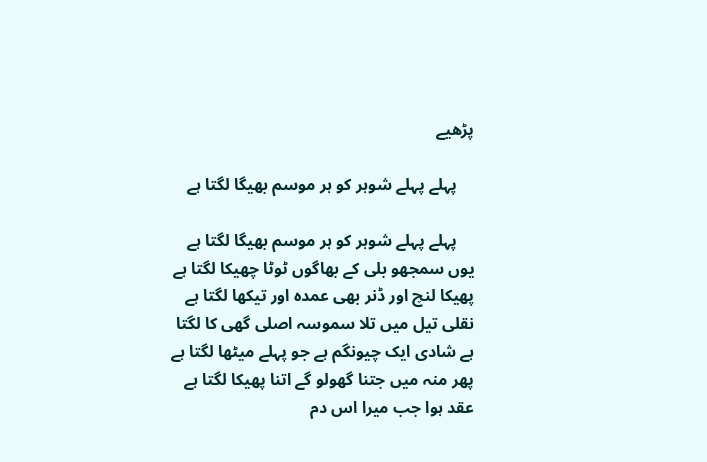پڑھیے

    پہلے پہلے شوہر کو ہر موسم بھیگا لگتا ہے

    پہلے پہلے شوہر کو ہر موسم بھیگا لگتا ہے یوں سمجھو بلی کے بھاگوں ٹوٹا چھیکا لگتا ہے پھیکا لنچ اور ڈنر بھی عمدہ اور تیکھا لگتا ہے نقلی تیل میں تلا سموسہ اصلی گھی کا لگتا ہے شادی ایک چیونگم ہے جو پہلے میٹھا لگتا ہے پھر منہ میں جتنا گھولو گے اتنا پھیکا لگتا ہے عقد ہوا جب میرا اس دم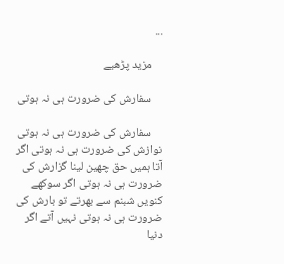...

    مزید پڑھیے

    سفارش کی ضرورت ہی نہ ہوتی

    سفارش کی ضرورت ہی نہ ہوتی نوازش کی ضرورت ہی نہ ہوتی اگر آتا ہمیں حق چھین لینا گزارش کی ضرورت ہی نہ ہوتی اگر سوکھے کنویں شبنم سے بھرتے تو بارش کی ضرورت ہی نہ ہوتی نہیں آتے اگر دنیا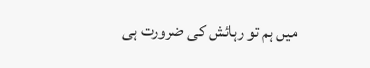میں ہم تو رہائش کی ضرورت ہی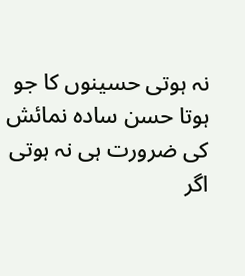نہ ہوتی حسینوں کا جو ہوتا حسن سادہ نمائش کی ضرورت ہی نہ ہوتی اگر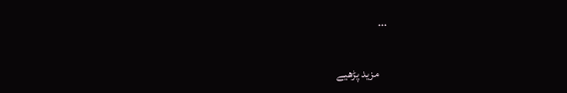...

    مزید پڑھیے